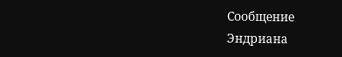Сообщение
Эндриана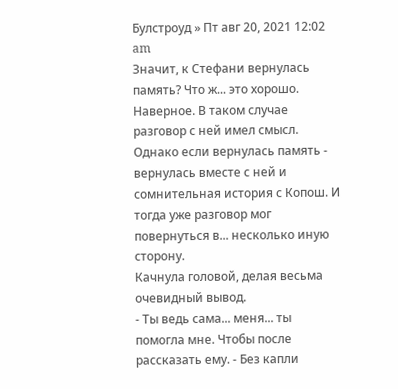Булстроуд » Пт авг 20, 2021 12:02 am
Значит, к Стефани вернулась память? Что ж... это хорошо. Наверное. В таком случае разговор с ней имел смысл. Однако если вернулась память - вернулась вместе с ней и сомнительная история с Копош. И тогда уже разговор мог повернуться в... несколько иную сторону.
Качнула головой, делая весьма очевидный вывод.
- Ты ведь сама... меня... ты помогла мне. Чтобы после рассказать ему. - Без капли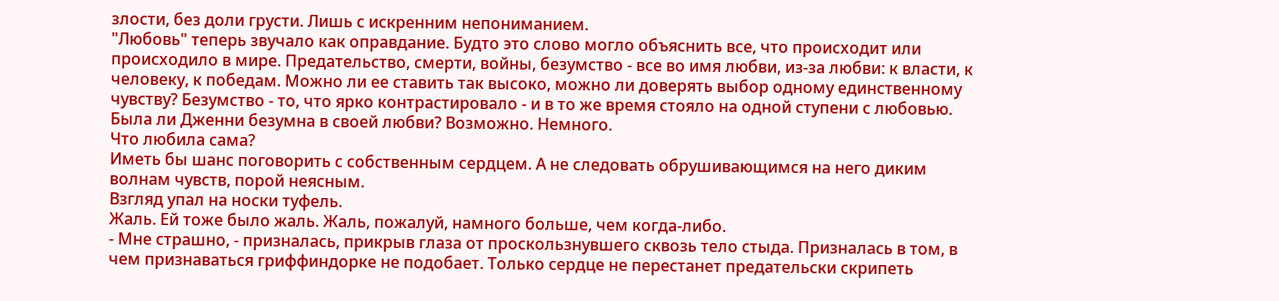злости, без доли грусти. Лишь с искренним непониманием.
"Любовь" теперь звучало как оправдание. Будто это слово могло объяснить все, что происходит или происходило в мире. Предательство, смерти, войны, безумство - все во имя любви, из-за любви: к власти, к человеку, к победам. Можно ли ее ставить так высоко, можно ли доверять выбор одному единственному чувству? Безумство - то, что ярко контрастировало - и в то же время стояло на одной ступени с любовью. Была ли Дженни безумна в своей любви? Возможно. Немного.
Что любила сама?
Иметь бы шанс поговорить с собственным сердцем. А не следовать обрушивающимся на него диким волнам чувств, порой неясным.
Взгляд упал на носки туфель.
Жаль. Ей тоже было жаль. Жаль, пожалуй, намного больше, чем когда-либо.
- Мне страшно, - призналась, прикрыв глаза от проскользнувшего сквозь тело стыда. Призналась в том, в чем признаваться гриффиндорке не подобает. Только сердце не перестанет предательски скрипеть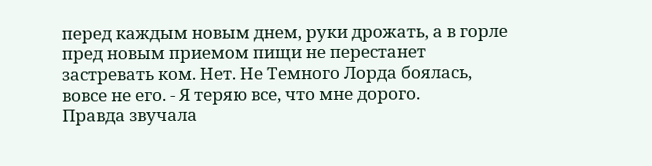перед каждым новым днем, руки дрожать, а в горле пред новым приемом пищи не перестанет застревать ком. Нет. Не Темного Лорда боялась, вовсе не его. - Я теряю все, что мне дорого.
Правда звучала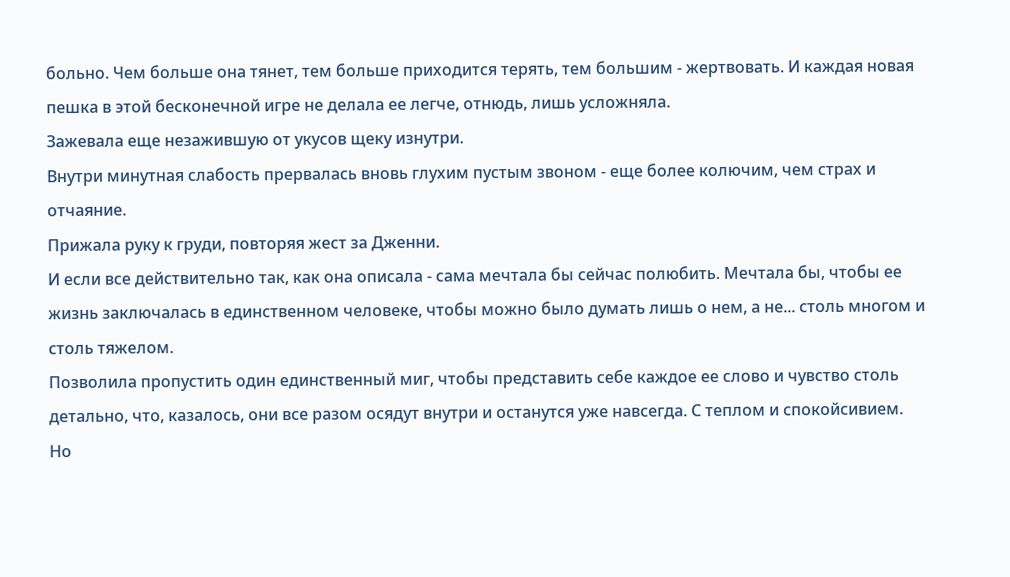больно. Чем больше она тянет, тем больше приходится терять, тем большим - жертвовать. И каждая новая пешка в этой бесконечной игре не делала ее легче, отнюдь, лишь усложняла.
Зажевала еще незажившую от укусов щеку изнутри.
Внутри минутная слабость прервалась вновь глухим пустым звоном - еще более колючим, чем страх и отчаяние.
Прижала руку к груди, повторяя жест за Дженни.
И если все действительно так, как она описала - сама мечтала бы сейчас полюбить. Мечтала бы, чтобы ее жизнь заключалась в единственном человеке, чтобы можно было думать лишь о нем, а не... столь многом и столь тяжелом.
Позволила пропустить один единственный миг, чтобы представить себе каждое ее слово и чувство столь детально, что, казалось, они все разом осядут внутри и останутся уже навсегда. С теплом и спокойсивием.
Но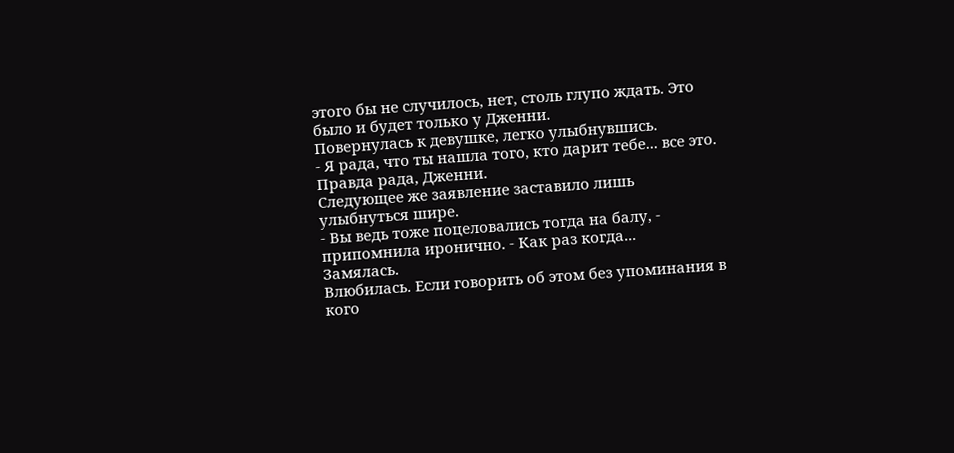этого бы не случилось, нет, столь глупо ждать. Это было и будет только у Дженни.
Повернулась к девушке, легко улыбнувшись.
- Я рада, что ты нашла того, кто дарит тебе... все это. Правда рада, Дженни.
Следующее же заявление заставило лишь улыбнуться шире.
- Вы ведь тоже поцеловались тогда на балу, - припомнила иронично. - Как раз когда...
Замялась.
Влюбилась. Если говорить об этом без упоминания в кого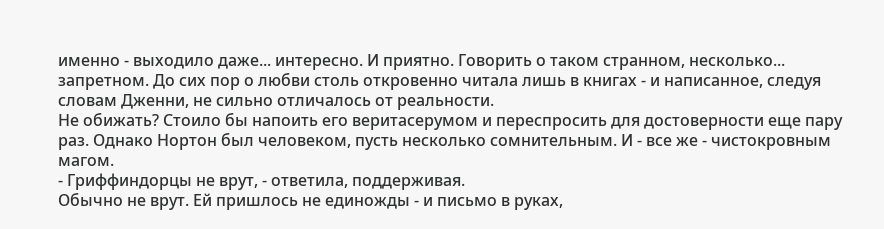именно - выходило даже... интересно. И приятно. Говорить о таком странном, несколько... запретном. До сих пор о любви столь откровенно читала лишь в книгах - и написанное, следуя словам Дженни, не сильно отличалось от реальности.
Не обижать? Стоило бы напоить его веритасерумом и переспросить для достоверности еще пару раз. Однако Нортон был человеком, пусть несколько сомнительным. И - все же - чистокровным магом.
- Гриффиндорцы не врут, - ответила, поддерживая.
Обычно не врут. Ей пришлось не единожды - и письмо в руках,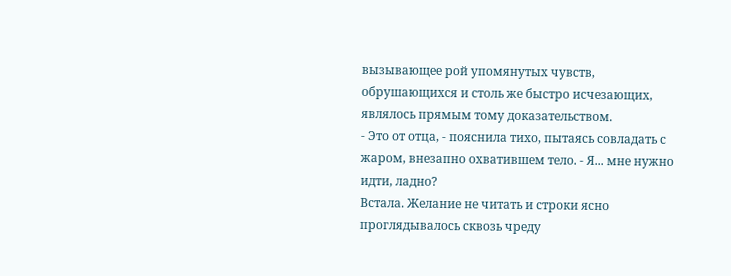вызывающее рой упомянутых чувств, обрушающихся и столь же быстро исчезающих, являлось прямым тому доказательством.
- Это от отца, - пояснила тихо, пытаясь совладать с жаром, внезапно охватившем тело. - Я... мне нужно идти, ладно?
Встала. Желание не читать и строки ясно проглядывалось сквозь чреду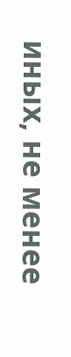иных, не менее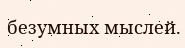безумных мыслей.